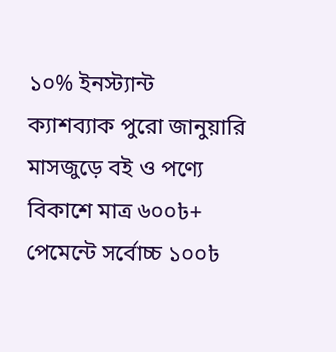১০% ইনস্ট্যান্ট ক্যাশব্যাক পুরো জানুয়ারি মাসজুড়ে বই ও পণ্যে বিকাশে মাত্র ৬০০৳+ পেমেন্টে সর্বোচ্চ ১০০৳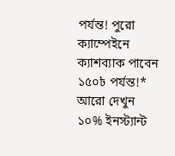পর্যন্ত! পুরো ক্যাম্পেইনে ক্যাশব্যাক পাবেন ১৫০৳ পর্যন্ত!*
আরো দেখুন
১০% ইনস্ট্যান্ট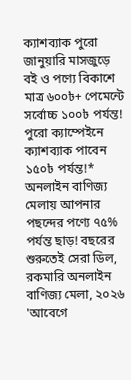ক্যাশব্যাক পুরো জানুয়ারি মাসজুড়ে বই ও পণ্যে বিকাশে মাত্র ৬০০৳+ পেমেন্টে সর্বোচ্চ ১০০৳ পর্যন্ত! পুরো ক্যাম্পেইনে ক্যাশব্যাক পাবেন ১৫০৳ পর্যন্ত!*
অনলাইন বাণিজ্য মেলায় আপনার পছন্দের পণ্যে ৭৫% পর্যন্ত ছাড়! বছরের শুরুতেই সেরা ডিল, রকমারি অনলাইন বাণিজ্য মেলা, ২০২৬
'আবেগে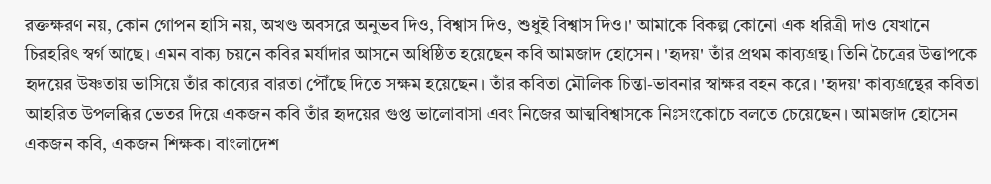রক্তক্ষরণ নয়, কোন গোপন হাসি নয়, অখণ্ড অবসরে অনুভব দিও, বিশ্বাস দিও, শুধুই বিশ্বাস দিও।' আমাকে বিকল্প কোনো এক ধরিত্রী দাও যেখানে চিরহরিৎ স্বর্গ আছে। এমন বাক্য চয়নে কবির মর্যাদার আসনে অধিষ্ঠিত হয়েছেন কবি আমজাদ হোসেন। 'হৃদয়' তাঁর প্রথম কাব্যগ্রন্থ। তিনি চৈত্রের উত্তাপকে হৃদয়ের উষ্ণতায় ভাসিয়ে তাঁর কাব্যের বারতা পৌঁছে দিতে সক্ষম হয়েছেন। তাঁর কবিতা মৌলিক চিন্তা-ভাবনার স্বাক্ষর বহন করে। 'হৃদয়' কাব্যগ্রন্থের কবিতা আহরিত উপলব্ধির ভেতর দিয়ে একজন কবি তাঁর হৃদয়ের গুপ্ত ভালোবাসা এবং নিজের আত্মবিশ্বাসকে নিঃসংকোচে বলতে চেয়েছেন। আমজাদ হোসেন একজন কবি, একজন শিক্ষক। বাংলাদেশ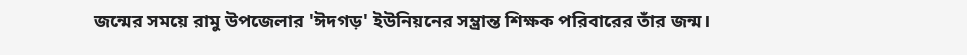জন্মের সময়ে রামু উপজেলার 'ঈদগড়' ইউনিয়নের সম্ভ্রান্ত শিক্ষক পরিবারের তাঁর জন্ম।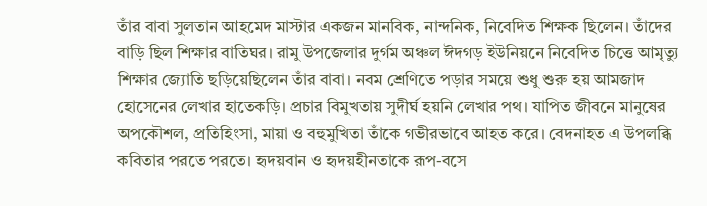তাঁর বাবা সুলতান আহমেদ মাস্টার একজন মানবিক, নান্দনিক, নিবেদিত শিক্ষক ছিলেন। তাঁদের বাড়ি ছিল শিক্ষার বাতিঘর। রামু উপজেলার দুর্গম অঞ্চল ঈদগড় ইউনিয়নে নিবেদিত চিত্তে আমৃত্যু শিক্ষার জ্যোতি ছড়িয়েছিলেন তাঁর বাবা। নবম শ্রেণিতে পড়ার সময়ে শুধু শুরু হয় আমজাদ হোসেনের লেখার হাতেকড়ি। প্রচার বিমুখতায় সুদীর্ঘ হয়নি লেখার পথ। যাপিত জীবনে মানুষের অপকৌশল, প্রতিহিংসা, মায়া ও বহুমুখিতা তাঁকে গভীরভাবে আহত করে। বেদনাহত এ উপলব্ধি কবিতার পরতে পরতে। হৃদয়বান ও হৃদয়হীনতাকে রূপ-বসে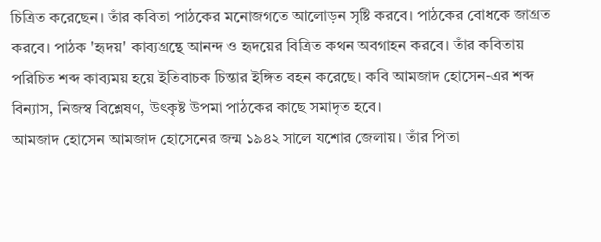চিত্রিত করেছেন। তাঁর কবিতা পাঠকের মনোজগতে আলোড়ন সৃষ্টি করবে। পাঠকের বোধকে জাগ্রত করবে। পাঠক 'হৃদয়' কাব্যগ্রন্থে আনন্দ ও হৃদয়ের বিত্রিত কথন অবগাহন করবে। তাঁর কবিতায় পরিচিত শব্দ কাব্যময় হয়ে ইতিবাচক চিন্তার ইঙ্গিত বহন করেছে। কবি আমজাদ হোসেন-এর শব্দ বিন্যাস, নিজস্ব বিশ্লেষণ, উৎকৃষ্ট উপমা পাঠকের কাছে সমাদৃত হবে।
আমজাদ হোসেন আমজাদ হোসেনের জন্ম ১৯৪২ সালে যশোর জেলায়। তাঁর পিতা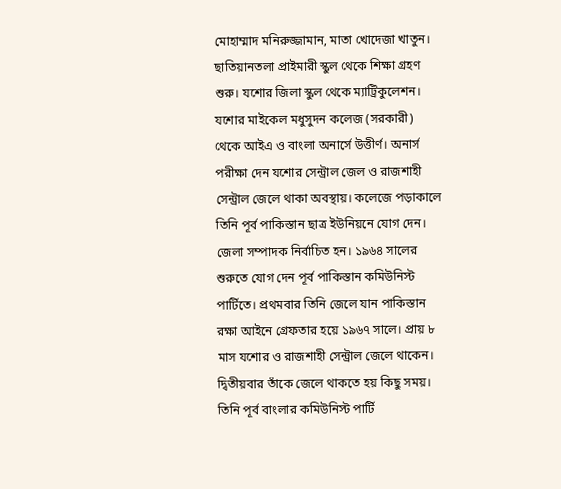মোহাম্মাদ মনিরুজ্জামান, মাতা খোদেজা খাতুন। ছাতিয়ানতলা প্রাইমারী স্কুল থেকে শিক্ষা গ্রহণ শুরু। যশোর জিলা স্কুল থেকে ম্যাট্রিকুলেশন। যশোর মাইকেল মধুসুদন কলেজ (সরকারী) থেকে আইএ ও বাংলা অনার্সে উত্তীর্ণ। অনার্স পরীক্ষা দেন যশোর সেন্ট্রাল জেল ও রাজশাহী সেন্ট্রাল জেলে থাকা অবস্থায়। কলেজে পড়াকালে তিনি পূর্ব পাকিস্তান ছাত্র ইউনিয়নে যোগ দেন। জেলা সম্পাদক নির্বাচিত হন। ১৯৬৪ সালের শুরুতে যোগ দেন পূর্ব পাকিস্তান কমিউনিস্ট পার্টিতে। প্রথমবার তিনি জেলে যান পাকিস্তান রক্ষা আইনে গ্রেফতার হয়ে ১৯৬৭ সালে। প্রায় ৮ মাস যশোর ও রাজশাহী সেন্ট্রাল জেলে থাকেন। দ্বিতীয়বার তাঁকে জেলে থাকতে হয় কিছু সময়। তিনি পূর্ব বাংলার কমিউনিস্ট পার্টি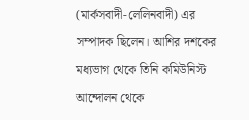(মার্কসবাদী-লেলিনবাদী) এর সম্পাদক ছিলেন। আশির দশকের মধ্যভাগ থেকে তিনি কমিউনিস্ট আন্দোলন থেকে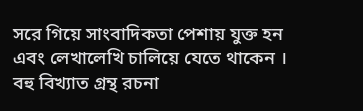সরে গিয়ে সাংবাদিকতা পেশায় যুক্ত হন এবং লেখালেখি চালিয়ে যেতে থাকেন । বহু বিখ্যাত গ্রন্থ রচনা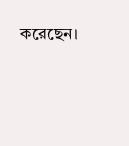করেছেন।